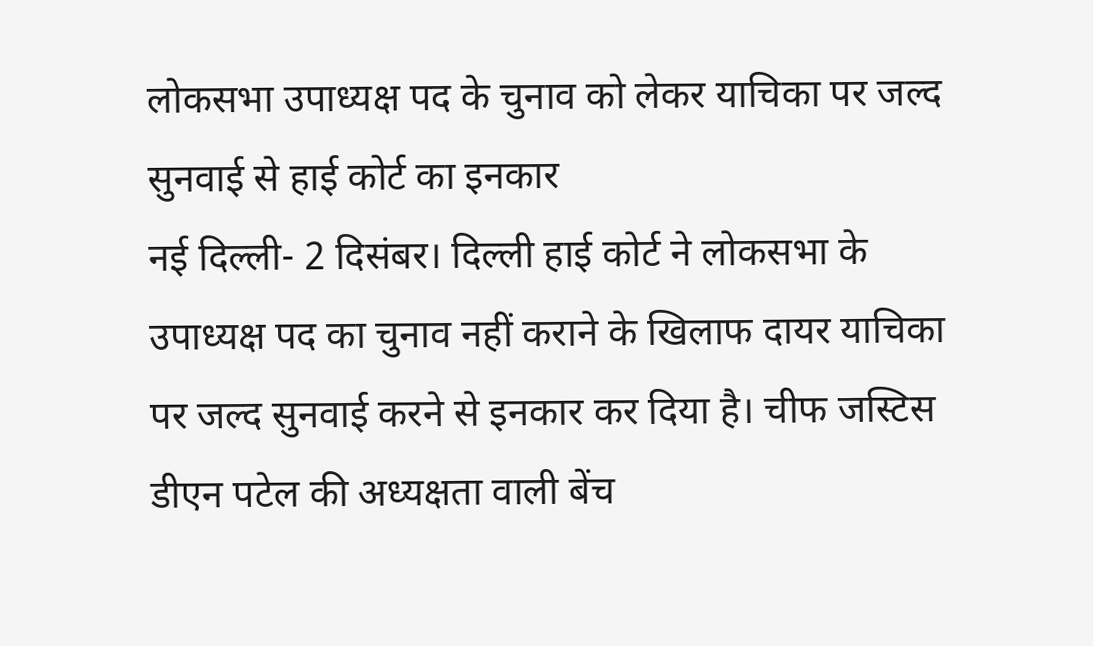लोकसभा उपाध्यक्ष पद के चुनाव को लेकर याचिका पर जल्द सुनवाई से हाई कोर्ट का इनकार
नई दिल्ली- 2 दिसंबर। दिल्ली हाई कोर्ट ने लोकसभा के उपाध्यक्ष पद का चुनाव नहीं कराने के खिलाफ दायर याचिका पर जल्द सुनवाई करने से इनकार कर दिया है। चीफ जस्टिस डीएन पटेल की अध्यक्षता वाली बेंच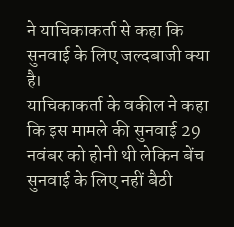ने याचिकाकर्ता से कहा कि सुनवाई के लिए जल्दबाजी क्या है।
याचिकाकर्ता के वकील ने कहा कि इस मामले की सुनवाई 29 नवंबर को होनी थी लेकिन बेंच सुनवाई के लिए नहीं बैठी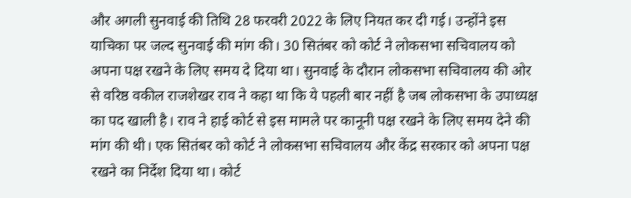और अगली सुनवाई की तिथि 28 फरवरी 2022 के लिए नियत कर दी गई। उन्होंने इस याचिका पर जल्द सुनवाई की मांग की। 30 सितंबर को कोर्ट ने लोकसभा सचिवालय को अपना पक्ष रखने के लिए समय दे दिया था। सुनवाई के दौरान लोकसभा सचिवालय की ओर से वरिष्ठ वकील राजशेखर राव ने कहा था कि ये पहली बार नहीं है जब लोकसभा के उपाध्यक्ष का पद खाली है। राव ने हाई कोर्ट से इस मामले पर कानूनी पक्ष रखने के लिए समय देने की मांग की थी। एक सितंबर को कोर्ट ने लोकसभा सचिवालय और केंद्र सरकार को अपना पक्ष रखने का निर्देश दिया था। कोर्ट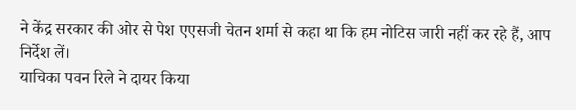ने केंद्र सरकार की ओर से पेश एएसजी चेतन शर्मा से कहा था कि हम नोटिस जारी नहीं कर रहे हैं, आप निर्देश लें।
याचिका पवन रिले ने दायर किया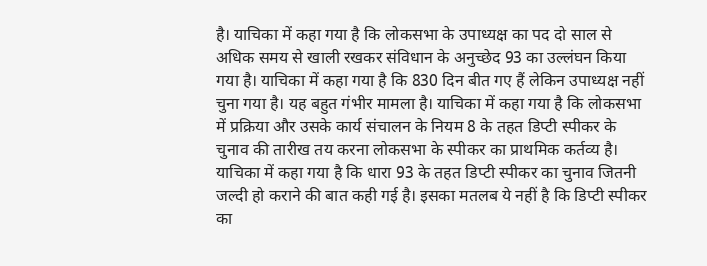है। याचिका में कहा गया है कि लोकसभा के उपाध्यक्ष का पद दो साल से अधिक समय से खाली रखकर संविधान के अनुच्छेद 93 का उल्लंघन किया गया है। याचिका में कहा गया है कि 830 दिन बीत गए हैं लेकिन उपाध्यक्ष नहीं चुना गया है। यह बहुत गंभीर मामला है। याचिका में कहा गया है कि लोकसभा में प्रक्रिया और उसके कार्य संचालन के नियम 8 के तहत डिप्टी स्पीकर के चुनाव की तारीख तय करना लोकसभा के स्पीकर का प्राथमिक कर्तव्य है।
याचिका में कहा गया है कि धारा 93 के तहत डिप्टी स्पीकर का चुनाव जितनी जल्दी हो कराने की बात कही गई है। इसका मतलब ये नहीं है कि डिप्टी स्पीकर का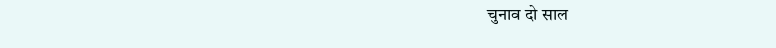चुनाव दो साल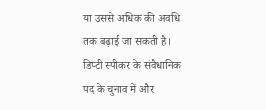या उससे अधिक की अवधि तक बढ़ाई जा सकती है। डिप्टी स्पीकर के संवैधानिक पद के चुनाव में और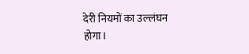देरी नियमों का उल्लंघन होगा।